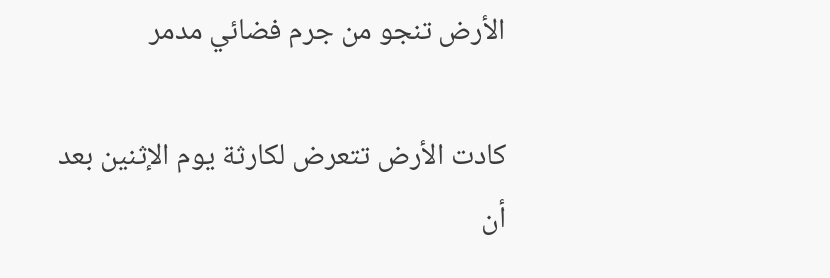الأرض تنجو من جرم فضائي مدمر

كادت الأرض تتعرض لكارثة يوم الإثنين بعد أن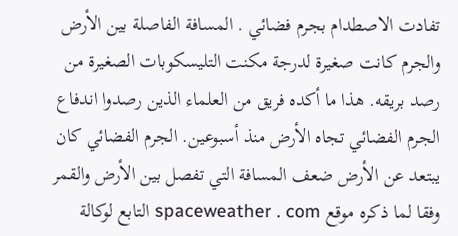تفادت الاصطدام بجرم فضائي . المسافة الفاصلة بين الأرض والجرم كانت صغيرة لدرجة مكنت التليسكوبات الصغيرة من رصد بريقه. هذا ما أكده فريق من العلماء الذين رصدوا اندفاع الجرم الفضائي تجاه الأرض منذ أسبوعين. الجرم الفضائي كان يبتعد عن الأرض ضعف المسافة التي تفصل بين الأرض والقمر وفقا لما ذكره موقع spaceweather . com التابع لوكالة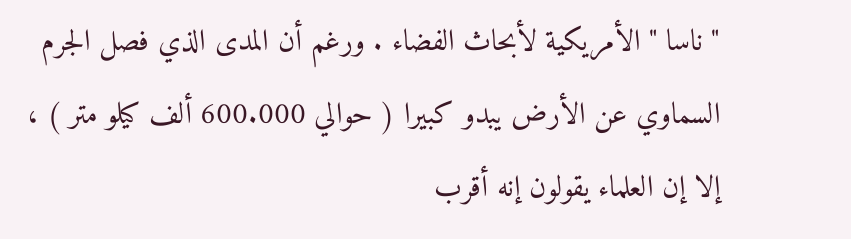" ناسا " الأمريكية لأبحاث الفضاء . ورغم أن المدى الذي فصل الجرم السماوي عن الأرض يبدو كبيرا ( حوالي 600.000 ألف كيلو متر ) ، إلا إن العلماء يقولون إنه أقرب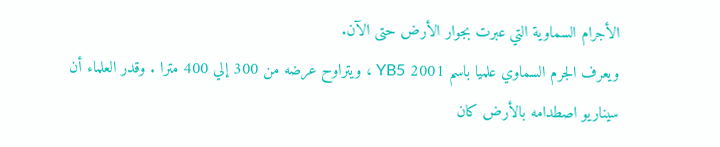الأجرام السماوية التي عبرت بجوار الأرض حتى الآن.
ويعرف الجرم السماوي علميا باسم 2001 YB5 ، ويتراوح عرضه من 300 إلي 400 مترا . وقدر العلماء أن سيناريو اصطدامه بالأرض كان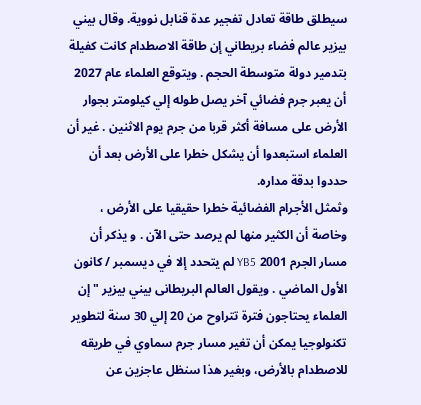سيطلق طاقة تعادل تفجير عدة قنابل نووية. وقال بيني بيزير عالم فضاء بريطاني إن طاقة الاصطدام كانت كفيلة بتدمير دولة متوسطة الحجم . ويتوقع العلماء عام 2027 أن يعبر جرم فضائي آخر يصل طوله إلي كيلومتر بجوار الأرض على مسافة أكثر قربا من جرم يوم الاثنين . غير أن العلماء استبعدوا أن يشكل خطرا على الأرض بعد أن حددوا بدقة مداره.
وثمثل الأجرام الفضائية خطرا حقيقيا على الأرض ، وخاصة أن الكثير منها لم يرصد حتى الآن . و يذكر أن مسار الجرم 2001 YB5 لم يتحدد إلا في ديسمبر / كانون الأول الماضي . ويقول العالم البريطانى بيني بيزير " إن العلماء يحتاجون فترة تتراوح من 20 إلي 30 سنة لتطوير تكنولوجيا يمكن أن تغير مسار جرم سماوي في طريقه للاصطدام بالأرض، وبغير هذا سنظل عاجزين عن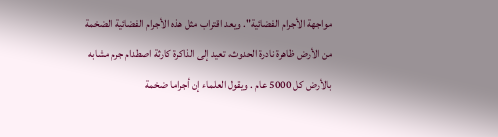مواجهة الأجرام الفضائية". ويعد اقتراب مثل هذه الأجرام الفضائية الضخمة من الأرض ظاهرة نادرة الحدوث، تعيد إلى الذاكرة كارثة اصطدام جرم مشابه بالأرض كل 5000 عام . ويقول العلماء إن أجراما ضخمة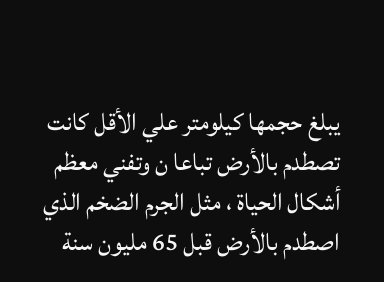يبلغ حجمها كيلومتر علي الأقل كانت تصطدم بالأرض تباعا ن وتفني معظم أشكال الحياة ، مثل الجرم الضخم الذي اصطدم بالأرض قبل 65 مليون سنة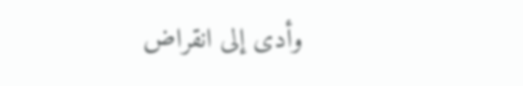وأدى إلى انقراض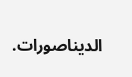الديناصورات.